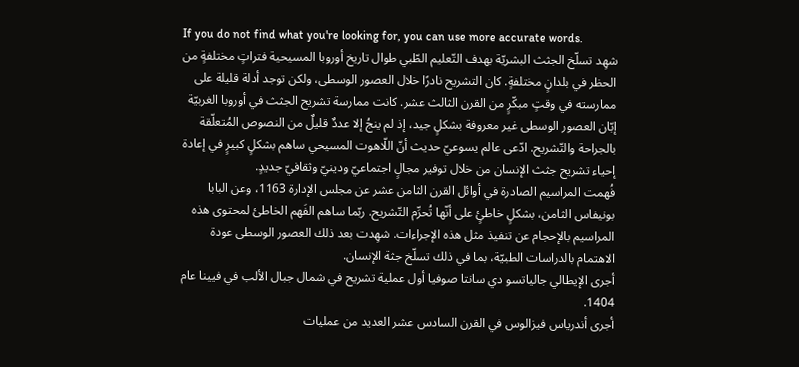If you do not find what you're looking for, you can use more accurate words.
شهِد تسلّخ الجثث البشريّة بهدف التّعليم الطّبي طوال تاريخ أوروبا المسيحية فتراتٍ مختلفةٍ من الحظر في بلدانٍ مختلفةٍ. كان التشريح نادرًا خلال العصور الوسطى، ولكن توجد أدلة قليلة على ممارسته في وقتٍ مبكّرٍ من القرن الثالث عشر. كانت ممارسة تشريح الجثث في أوروبا الغربيّة إبّان العصور الوسطى غير معروفة بشكلٍ جيد، إذ لم ينجُ إلا عددٌ قليلٌ من النصوص المُتعلّقة بالجراحة والتّشريح. ادّعى عالم يسوعيّ حديث أنّ اللّاهوت المسيحي ساهم بشكلٍ كبيرٍ في إعادة إحياء تشريح جثث الإنسان من خلال توفير مجالٍ اجتماعيّ ودينيّ وثقافيّ جديدٍ.
فُهمت المراسيم الصادرة في أوائل القرن الثامن عشر عن مجلس الإدارة 1163، وعن البابا بونيفاس الثامن، بشكلٍ خاطئٍ على أنّها تُحرِّم التّشريح. ربّما ساهم الفَهم الخاطئ لمحتوى هذه المراسيم بالإحجام عن تنفيذ مثل هذه الإجراءات. شهِدت بعد ذلك العصور الوسطى عودة الاهتمام بالدراسات الطبيّة، بما في ذلك تسلّخ جثة الإنسان.
أجرى الإيطالي جالياتسو دي سانتا صوفيا أول عملية تشريح في شمال جبال الألب في فيينا عام 1404.
أجرى أندرياس فيزالوس في القرن السادس عشر العديد من عمليات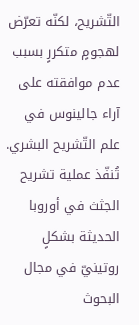التّشريح، لكنّه تعرّض لهجومٍ متكررٍ بسبب عدم موافقته على آراء جالينوس في علم التّشريح البشري. تُنفّذ عملية تشريح الجثث في أوروبا الحديثة بشكلٍ روتينيّ في مجال البحوث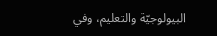البيولوجيّة والتعليم، وفي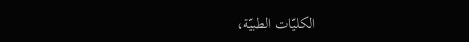الكليّات الطبيّة،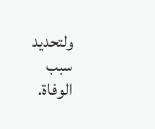ولتحديد سبب الوفاة.